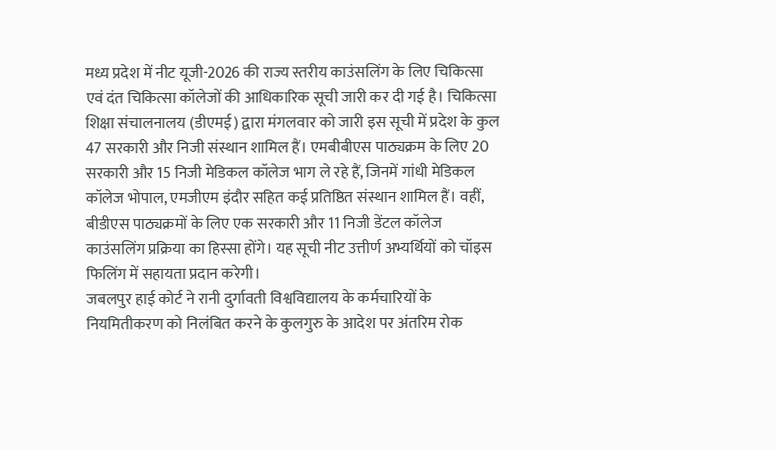मध्य प्रदेश में नीट यूजी-2026 की राज्य स्तरीय काउंसलिंग के लिए चिकित्सा एवं दंत चिकित्सा कॉलेजों की आधिकारिक सूची जारी कर दी गई है। चिकित्सा शिक्षा संचालनालय (डीएमई) द्वारा मंगलवार को जारी इस सूची में प्रदेश के कुल 47 सरकारी और निजी संस्थान शामिल हैं। एमबीबीएस पाठ्यक्रम के लिए 20 सरकारी और 15 निजी मेडिकल कॉलेज भाग ले रहे हैं, जिनमें गांधी मेडिकल कॉलेज भोपाल, एमजीएम इंदौर सहित कई प्रतिष्ठित संस्थान शामिल हैं। वहीं, बीडीएस पाठ्यक्रमों के लिए एक सरकारी और 11 निजी डेंटल कॉलेज काउंसलिंग प्रक्रिया का हिस्सा होंगे। यह सूची नीट उत्तीर्ण अभ्यर्थियों को चॉइस फिलिंग में सहायता प्रदान करेगी।
जबलपुर हाई कोर्ट ने रानी दुर्गावती विश्वविद्यालय के कर्मचारियों के नियमितीकरण को निलंबित करने के कुलगुरु के आदेश पर अंतरिम रोक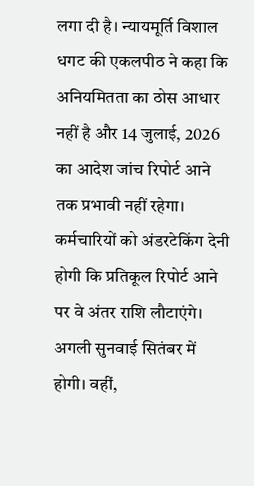लगा दी है। न्यायमूर्ति विशाल धगट की एकलपीठ ने कहा कि अनियमितता का ठोस आधार नहीं है और 14 जुलाई, 2026 का आदेश जांच रिपोर्ट आने तक प्रभावी नहीं रहेगा। कर्मचारियों को अंडरटेकिंग देनी होगी कि प्रतिकूल रिपोर्ट आने पर वे अंतर राशि लौटाएंगे। अगली सुनवाई सितंबर में होगी। वहीं,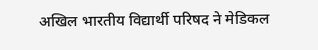अखिल भारतीय विद्यार्थी परिषद ने मेडिकल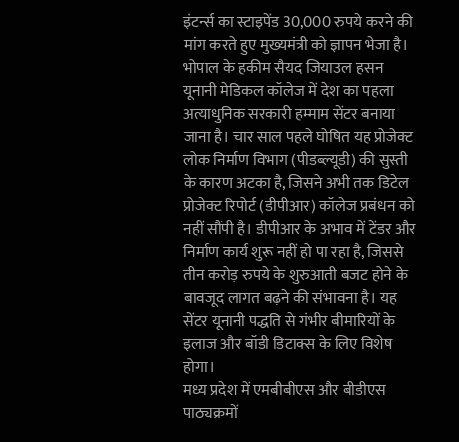इंटर्न्स का स्टाइपेंड 30,000 रुपये करने की मांग करते हुए मुख्यमंत्री को ज्ञापन भेजा है।
भोपाल के हकीम सैयद जियाउल हसन यूनानी मेडिकल कॉलेज में देश का पहला अत्याधुनिक सरकारी हम्माम सेंटर बनाया जाना है। चार साल पहले घोषित यह प्रोजेक्ट लोक निर्माण विभाग (पीडब्ल्यूडी) की सुस्ती के कारण अटका है, जिसने अभी तक डिटेल प्रोजेक्ट रिपोर्ट (डीपीआर) कॉलेज प्रबंधन को नहीं सौंपी है। डीपीआर के अभाव में टेंडर और निर्माण कार्य शुरू नहीं हो पा रहा है, जिससे तीन करोड़ रुपये के शुरुआती बजट होने के बावजूद लागत बढ़ने की संभावना है। यह सेंटर यूनानी पद्धति से गंभीर बीमारियों के इलाज और बॉडी डिटाक्स के लिए विशेष होगा।
मध्य प्रदेश में एमबीबीएस और बीडीएस पाठ्यक्रमों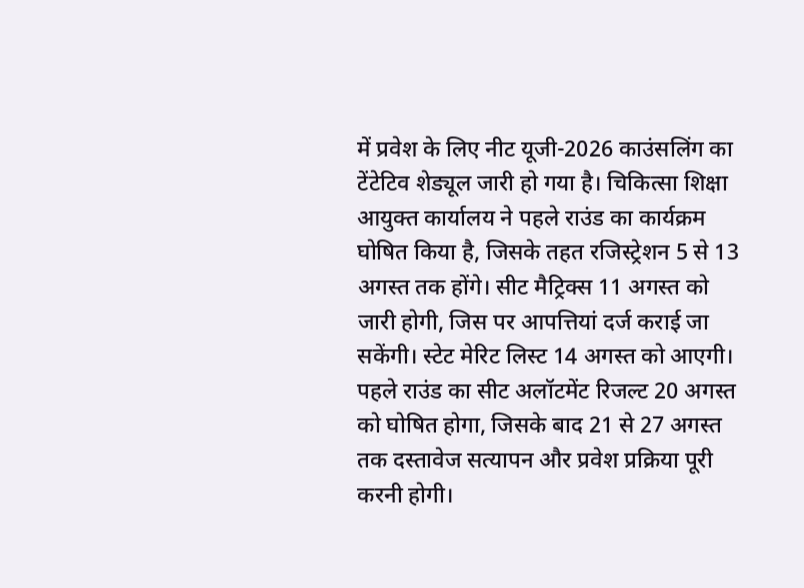में प्रवेश के लिए नीट यूजी-2026 काउंसलिंग का टेंटेटिव शेड्यूल जारी हो गया है। चिकित्सा शिक्षा आयुक्त कार्यालय ने पहले राउंड का कार्यक्रम घोषित किया है, जिसके तहत रजिस्ट्रेशन 5 से 13 अगस्त तक होंगे। सीट मैट्रिक्स 11 अगस्त को जारी होगी, जिस पर आपत्तियां दर्ज कराई जा सकेंगी। स्टेट मेरिट लिस्ट 14 अगस्त को आएगी। पहले राउंड का सीट अलॉटमेंट रिजल्ट 20 अगस्त को घोषित होगा, जिसके बाद 21 से 27 अगस्त तक दस्तावेज सत्यापन और प्रवेश प्रक्रिया पूरी करनी होगी।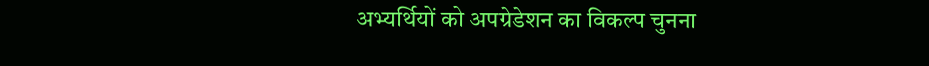अभ्यर्थियों को अपग्रेडेशन का विकल्प चुनना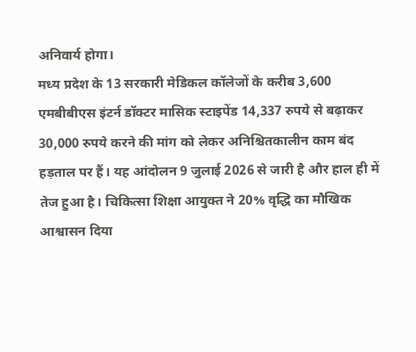अनिवार्य होगा।
मध्य प्रदेश के 13 सरकारी मेडिकल कॉलेजों के करीब 3,600 एमबीबीएस इंटर्न डॉक्टर मासिक स्टाइपेंड 14,337 रुपये से बढ़ाकर 30,000 रुपये करने की मांग को लेकर अनिश्चितकालीन काम बंद हड़ताल पर हैं। यह आंदोलन 9 जुलाई 2026 से जारी है और हाल ही में तेज हुआ है। चिकित्सा शिक्षा आयुक्त ने 20% वृद्धि का मौखिक आश्वासन दिया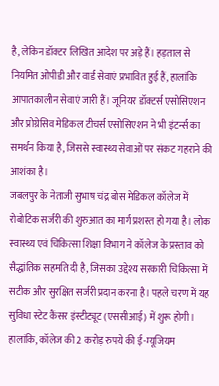है, लेकिन डॉक्टर लिखित आदेश पर अड़े हैं। हड़ताल से नियमित ओपीडी और वार्ड सेवाएं प्रभावित हुई हैं, हालांकि आपातकालीन सेवाएं जारी हैं। जूनियर डॉक्टर्स एसोसिएशन और प्रोग्रेसिव मेडिकल टीचर्स एसोसिएशन ने भी इंटर्न्स का समर्थन किया है, जिससे स्वास्थ्य सेवाओं पर संकट गहराने की आशंका है।
जबलपुर के नेताजी सुभाष चंद्र बोस मेडिकल कॉलेज में रोबोटिक सर्जरी की शुरुआत का मार्ग प्रशस्त हो गया है। लोक स्वास्थ्य एवं चिकित्सा शिक्षा विभाग ने कॉलेज के प्रस्ताव को सैद्धांतिक सहमति दी है, जिसका उद्देश्य सरकारी चिकित्सा में सटीक और सुरक्षित सर्जरी प्रदान करना है। पहले चरण में यह सुविधा स्टेट कैंसर इंस्टीट्यूट (एससीआई) में शुरू होगी। हालांकि, कॉलेज की 2 करोड़ रुपये की ई-म्यूजियम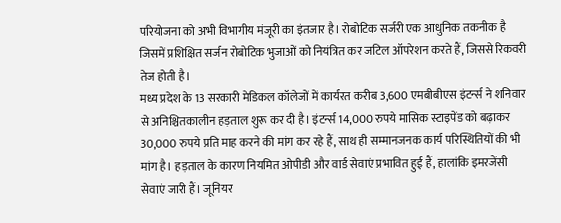परियोजना को अभी विभागीय मंजूरी का इंतजार है। रोबोटिक सर्जरी एक आधुनिक तकनीक है जिसमें प्रशिक्षित सर्जन रोबोटिक भुजाओं को नियंत्रित कर जटिल ऑपरेशन करते हैं, जिससे रिकवरी तेज होती है।
मध्य प्रदेश के 13 सरकारी मेडिकल कॉलेजों में कार्यरत करीब 3,600 एमबीबीएस इंटर्न्स ने शनिवार से अनिश्चितकालीन हड़ताल शुरू कर दी है। इंटर्न्स 14,000 रुपये मासिक स्टाइपेंड को बढ़ाकर 30,000 रुपये प्रति माह करने की मांग कर रहे हैं, साथ ही सम्मानजनक कार्य परिस्थितियों की भी मांग है। हड़ताल के कारण नियमित ओपीडी और वार्ड सेवाएं प्रभावित हुई हैं, हालांकि इमरजेंसी सेवाएं जारी हैं। जूनियर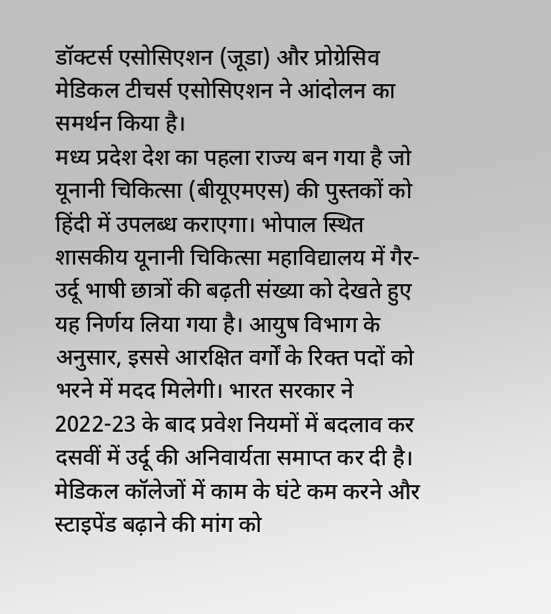डॉक्टर्स एसोसिएशन (जूडा) और प्रोग्रेसिव मेडिकल टीचर्स एसोसिएशन ने आंदोलन का समर्थन किया है।
मध्य प्रदेश देश का पहला राज्य बन गया है जो यूनानी चिकित्सा (बीयूएमएस) की पुस्तकों को हिंदी में उपलब्ध कराएगा। भोपाल स्थित शासकीय यूनानी चिकित्सा महाविद्यालय में गैर-उर्दू भाषी छात्रों की बढ़ती संख्या को देखते हुए यह निर्णय लिया गया है। आयुष विभाग के अनुसार, इससे आरक्षित वर्गों के रिक्त पदों को भरने में मदद मिलेगी। भारत सरकार ने 2022-23 के बाद प्रवेश नियमों में बदलाव कर दसवीं में उर्दू की अनिवार्यता समाप्त कर दी है।
मेडिकल कॉलेजों में काम के घंटे कम करने और स्टाइपेंड बढ़ाने की मांग को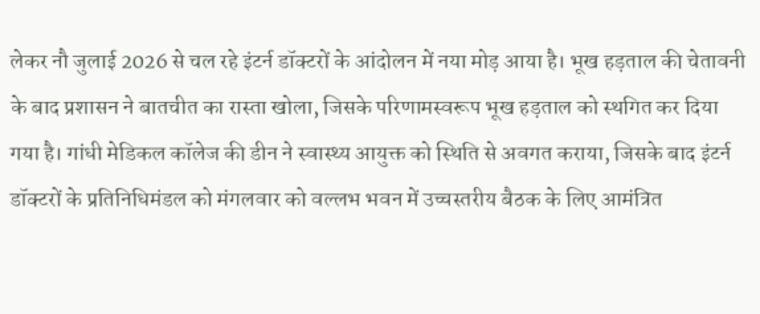लेकर नौ जुलाई 2026 से चल रहे इंटर्न डॉक्टरों के आंदोलन में नया मोड़ आया है। भूख हड़ताल की चेतावनी के बाद प्रशासन ने बातचीत का रास्ता खोला, जिसके परिणामस्वरूप भूख हड़ताल को स्थगित कर दिया गया है। गांधी मेडिकल कॉलेज की डीन ने स्वास्थ्य आयुक्त को स्थिति से अवगत कराया, जिसके बाद इंटर्न डॉक्टरों के प्रतिनिधिमंडल को मंगलवार को वल्लभ भवन में उच्चस्तरीय बैठक के लिए आमंत्रित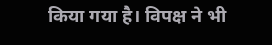किया गया है। विपक्ष ने भी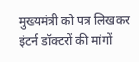मुख्यमंत्री को पत्र लिखकर इंटर्न डॉक्टरों की मांगों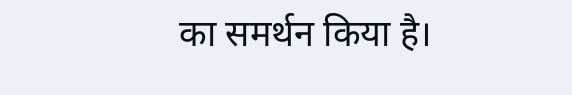का समर्थन किया है।